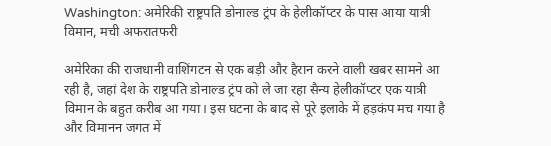Washington: अमेरिकी राष्ट्रपति डोनाल्ड ट्रंप के हेलीकॉप्टर के पास आया यात्री विमान, मची अफरातफरी

अमेरिका की राजधानी वाशिंगटन से एक बड़ी और हैरान करने वाली खबर सामने आ रही है, जहां देश के राष्ट्रपति डोनाल्ड ट्रंप को ले जा रहा सैन्य हेलीकॉप्टर एक यात्री विमान के बहुत करीब आ गया। इस घटना के बाद से पूरे इलाके में हड़कंप मच गया है और विमानन जगत में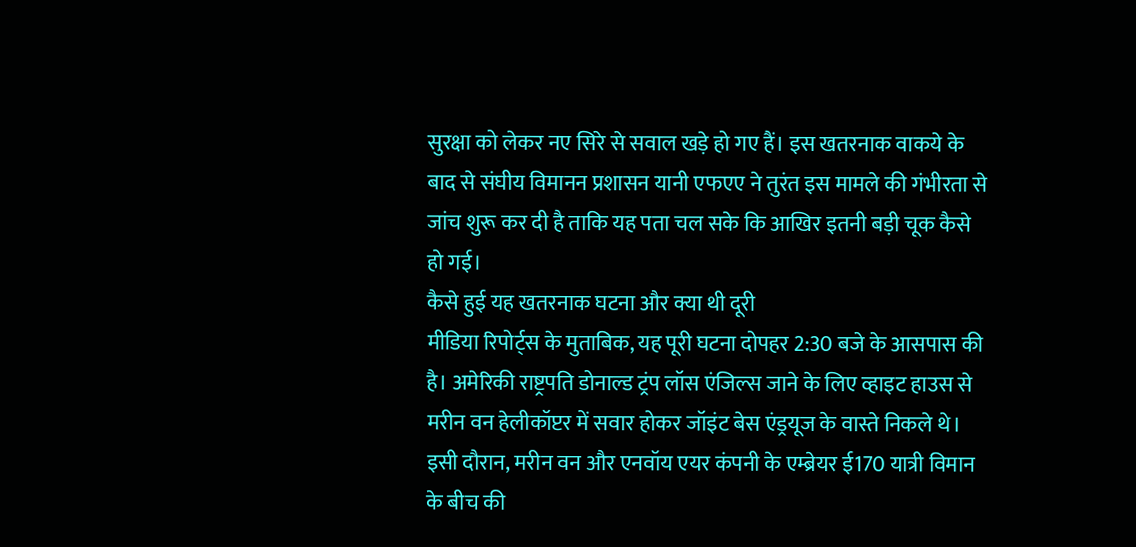सुरक्षा को लेकर नए सिरे से सवाल खड़े हो गए हैं। इस खतरनाक वाकये के बाद से संघीय विमानन प्रशासन यानी एफएए ने तुरंत इस मामले की गंभीरता से जांच शुरू कर दी है ताकि यह पता चल सके कि आखिर इतनी बड़ी चूक कैसे हो गई।
कैसे हुई यह खतरनाक घटना और क्या थी दूरी
मीडिया रिपोर्ट्स के मुताबिक, यह पूरी घटना दोपहर 2:30 बजे के आसपास की है। अमेरिकी राष्ट्रपति डोनाल्ड ट्रंप लॉस एंजिल्स जाने के लिए व्हाइट हाउस से मरीन वन हेलीकॉप्टर में सवार होकर जॉइंट बेस एंड्रयूज के वास्ते निकले थे। इसी दौरान, मरीन वन और एनवॉय एयर कंपनी के एम्ब्रेयर ई170 यात्री विमान के बीच की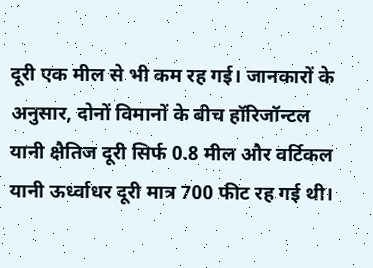दूरी एक मील से भी कम रह गई। जानकारों के अनुसार, दोनों विमानों के बीच हॉरिजॉन्टल यानी क्षैतिज दूरी सिर्फ 0.8 मील और वर्टिकल यानी ऊर्ध्वाधर दूरी मात्र 700 फीट रह गई थी।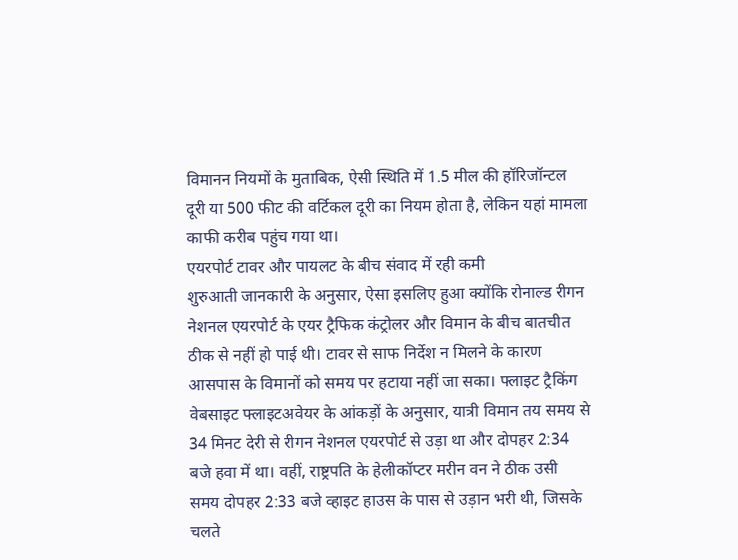विमानन नियमों के मुताबिक, ऐसी स्थिति में 1.5 मील की हॉरिजॉन्टल दूरी या 500 फीट की वर्टिकल दूरी का नियम होता है, लेकिन यहां मामला काफी करीब पहुंच गया था।
एयरपोर्ट टावर और पायलट के बीच संवाद में रही कमी
शुरुआती जानकारी के अनुसार, ऐसा इसलिए हुआ क्योंकि रोनाल्ड रीगन नेशनल एयरपोर्ट के एयर ट्रैफिक कंट्रोलर और विमान के बीच बातचीत ठीक से नहीं हो पाई थी। टावर से साफ निर्देश न मिलने के कारण आसपास के विमानों को समय पर हटाया नहीं जा सका। फ्लाइट ट्रैकिंग वेबसाइट फ्लाइटअवेयर के आंकड़ों के अनुसार, यात्री विमान तय समय से 34 मिनट देरी से रीगन नेशनल एयरपोर्ट से उड़ा था और दोपहर 2:34 बजे हवा में था। वहीं, राष्ट्रपति के हेलीकॉप्टर मरीन वन ने ठीक उसी समय दोपहर 2:33 बजे व्हाइट हाउस के पास से उड़ान भरी थी, जिसके चलते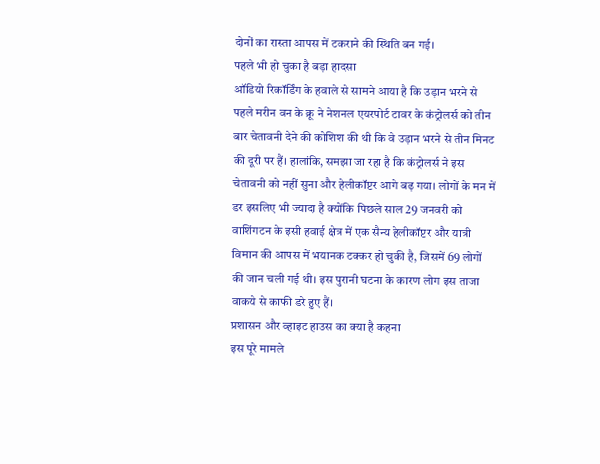दोनों का रास्ता आपस में टकराने की स्थिति बन गई।
पहले भी हो चुका है बड़ा हादसा
ऑडियो रिकॉर्डिंग के हवाले से सामने आया है कि उड़ान भरने से पहले मरीन वन के क्रू ने नेशनल एयरपोर्ट टावर के कंट्रोलर्स को तीन बार चेतावनी देने की कोशिश की थी कि वे उड़ान भरने से तीन मिनट की दूरी पर हैं। हालांकि, समझा जा रहा है कि कंट्रोलर्स ने इस चेतावनी को नहीं सुना और हेलीकॉप्टर आगे बढ़ गया। लोगों के मन में डर इसलिए भी ज्यादा है क्योंकि पिछले साल 29 जनवरी को वाशिंगटन के इसी हवाई क्षेत्र में एक सैन्य हेलीकॉप्टर और यात्री विमान की आपस में भयानक टक्कर हो चुकी है, जिसमें 69 लोगों की जान चली गई थी। इस पुरानी घटना के कारण लोग इस ताजा वाकये से काफी डरे हुए हैं।
प्रशासन और व्हाइट हाउस का क्या है कहना
इस पूरे मामले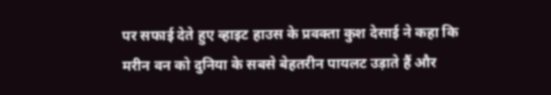पर सफाई देते हुए व्हाइट हाउस के प्रवक्ता कुश देसाई ने कहा कि मरीन वन को दुनिया के सबसे बेहतरीन पायलट उड़ाते हैं और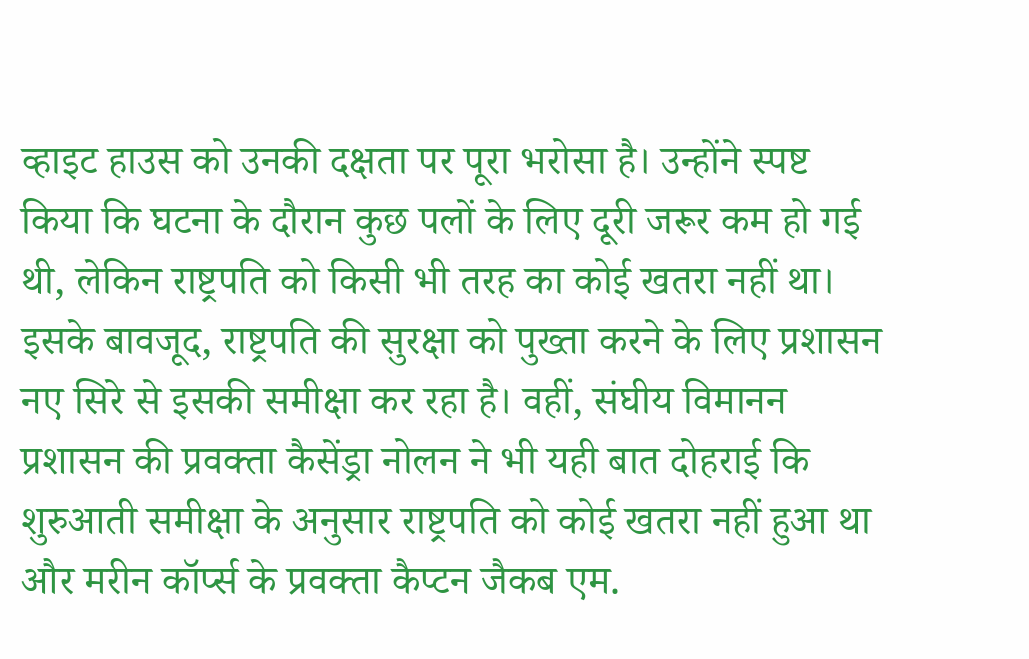व्हाइट हाउस को उनकी दक्षता पर पूरा भरोसा है। उन्होंने स्पष्ट किया कि घटना के दौरान कुछ पलों के लिए दूरी जरूर कम हो गई थी, लेकिन राष्ट्रपति को किसी भी तरह का कोई खतरा नहीं था। इसके बावजूद, राष्ट्रपति की सुरक्षा को पुख्ता करने के लिए प्रशासन नए सिरे से इसकी समीक्षा कर रहा है। वहीं, संघीय विमानन प्रशासन की प्रवक्ता कैसेंड्रा नोलन ने भी यही बात दोहराई कि शुरुआती समीक्षा के अनुसार राष्ट्रपति को कोई खतरा नहीं हुआ था और मरीन कॉर्प्स के प्रवक्ता कैप्टन जैकब एम.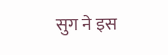सुग ने इस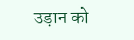उड़ान को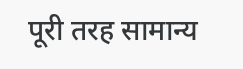पूरी तरह सामान्य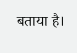बताया है।